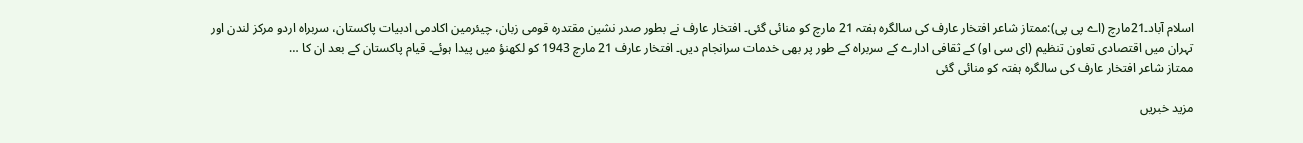اسلام آباد۔21مارچ (اے پی پی):ممتاز شاعر افتخار عارف کی سالگرہ ہفتہ 21 مارچ کو منائی گئی۔ افتخار عارف نے بطور صدر نشین مقتدرہ قومی زبان، چیئرمین اکادمی ادبیات پاکستان، سربراہ اردو مرکز لندن اور تہران میں اقتصادی تعاون تنظیم (ای سی او) کے ثقافی ادارے کے سربراہ کے طور پر بھی خدمات سرانجام دیں۔ افتخار عارف 21 مارچ 1943 کو لکھنؤ میں پیدا ہوئے۔ قیام پاکستان کے بعد ان کا …
ممتاز شاعر افتخار عارف کی سالگرہ ہفتہ کو منائی گئی

مزید خبریں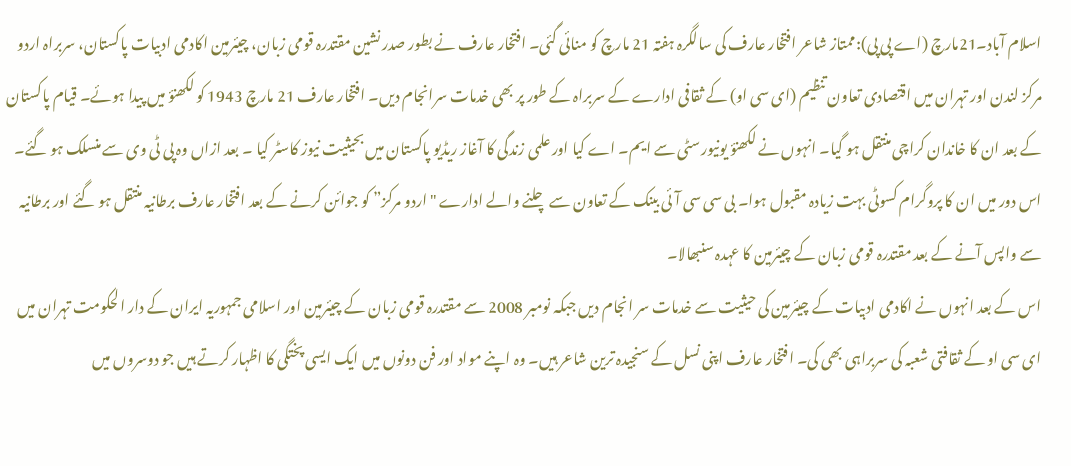اسلام آباد۔21مارچ (اے پی پی):ممتاز شاعر افتخار عارف کی سالگرہ ہفتہ 21 مارچ کو منائی گئی۔ افتخار عارف نے بطور صدر نشین مقتدرہ قومی زبان، چیئرمین اکادمی ادبیات پاکستان، سربراہ اردو مرکز لندن اور تہران میں اقتصادی تعاون تنظیم (ای سی او) کے ثقافی ادارے کے سربراہ کے طور پر بھی خدمات سرانجام دیں۔ افتخار عارف 21 مارچ 1943 کو لکھنؤ میں پیدا ہوئے۔ قیام پاکستان کے بعد ان کا خاندان کراچی منتقل ہو گیا۔ انہوں نے لکھنؤ یونیورسٹی سے ایم۔ اے کیا اور علمی زندگی کا آغاز ریڈیو پاکستان میں بحیثیت نیوز کاسٹر کیا ۔ بعد ازاں وہ پی ٹی وی سے منسلک ہو گئے۔ اس دور میں ان کا پروگرام کسوٹی بہت زیادہ مقبول ہوا۔ بی سی سی آئی بینک کے تعاون سے چلنے والے ادارے "اردو مرکز” کو جوائن کرنے کے بعد افتخار عارف برطانیہ منتقل ہو گئے اور برطانیہ سے واپس آنے کے بعد مقتدرہ قومی زبان کے چیئرمین کا عہدہ سنبھالا۔
اس کے بعد انہوں نے اکادمی ادبیات کے چیئرمین کی حیثیت سے خدمات سر انجام دیں جبکہ نومبر 2008 سے مقتدرہ قومی زبان کے چیئرمین اور اسلامی جمہوریہ ایران کے دار الحکومت تہران میں ای سی او کے ثقافتی شعبہ کی سربراہی بھی کی۔ افتخار عارف اپنی نسل کے سنجیدہ ترین شاعر ہیں۔ وہ اپنے مواد اور فن دونوں میں ایک ایسی پختگی کا اظہار کرتے ہیں جو دوسروں میں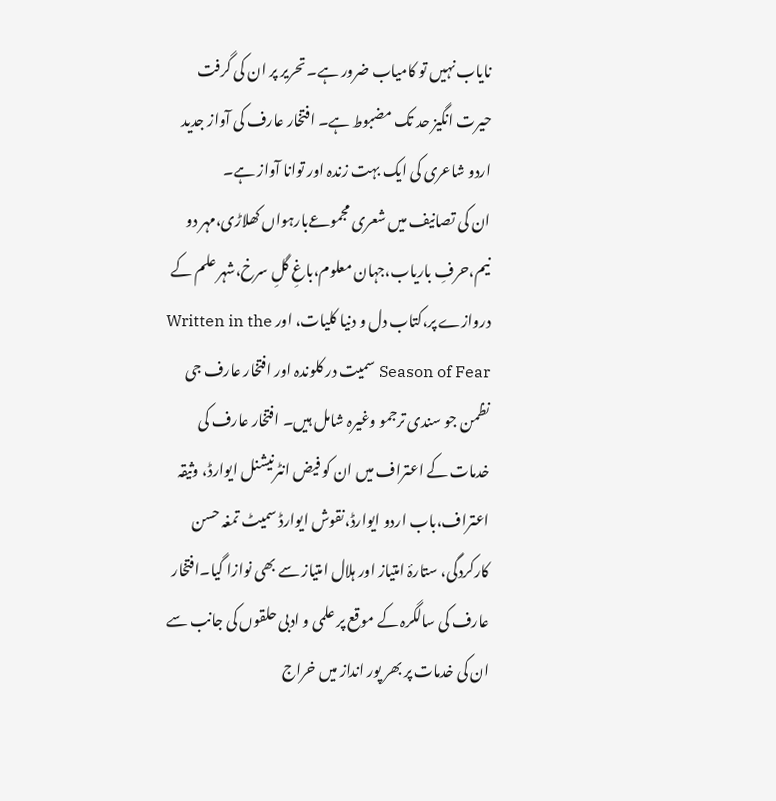نایاب نہیں تو کامیاب ضرور ہے۔ تحریر پر ان کی گرفت حیرت انگیز حد تک مضبوط ہے۔ افتخار عارف کی آواز جدید اردو شاعری کی ایک بہت زندہ اور توانا آواز ہے۔
ان کی تصانیف میں شعری مجموعےبارہواں کھلاڑی،مہر دو نیم،حرفِ باریاب،جہان معلوم،باغِ گلِ سرخ،شہر علم کے دروازے پر،کتاب دل و دنیا کلیات، اور Written in the Season of Fear سمیت در کلوندہ اور افتخار عارف جی نظمن جو سندی ترجمو وغیرہ شامل ہیں۔ افتخار عارف کی خدمات کے اعتراف میں ان کو فیض انٹرنیشنل ایوارڈ، وثیقہ اعتراف،باب اردو ایوارڈ،نقوش ایوارڈ سمیٹ تمغہ حسن کارکردگی، ستارۂ امتیاز اور ہلال امتیاز سے بھی نوازا گیا۔افتخار عارف کی سالگرہ کے موقع پر علمی و ادبی حلقوں کی جانب سے ان کی خدمات پر بھر پور انداز میں خراج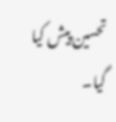تحسین پیش کیا گیا۔